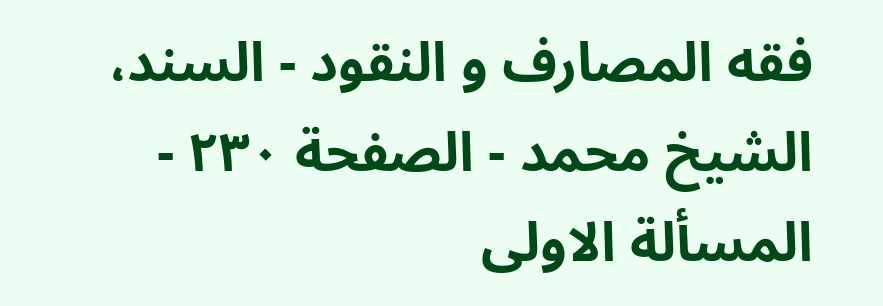فقه المصارف و النقود - السند، الشيخ محمد - الصفحة ٢٣٠ - المسألة الاولى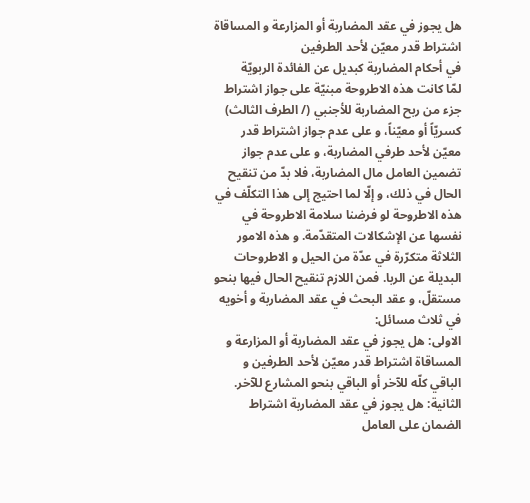هل يجوز في عقد المضاربة أو المزارعة و المساقاة اشتراط قدر معيّن لأحد الطرفين
في أحكام المضاربة كبديل عن الفائدة الربويّة
لمّا كانت هذه الاطروحة مبنيّة على جواز اشتراط جزء من ربح المضاربة للأجنبي (/ الطرف الثالث) كسريّاً أو معيّناً، و على عدم جواز اشتراط قدر معيّن لأحد طرفي المضاربة، و على عدم جواز تضمين العامل مال المضاربة، فلا بدّ من تنقيح الحال في ذلك، و إلّا لما احتيج إلى هذا التكلّف في هذه الاطروحة لو فرضنا سلامة الاطروحة في نفسها عن الإشكالات المتقدّمة. و هذه الامور الثلاثة متكرّرة في عدّة من الحيل و الاطروحات البديلة عن الربا. فمن اللازم تنقيح الحال فيها بنحو مستقلّ، و عقد البحث في عقد المضاربة و أخويه في ثلاث مسائل:
الاولى: هل يجوز في عقد المضاربة أو المزارعة و المساقاة اشتراط قدر معيّن لأحد الطرفين و الباقي كلّه للآخر أو الباقي بنحو المشارع للآخر.
الثانية: هل يجوز في عقد المضاربة اشتراط الضمان على العامل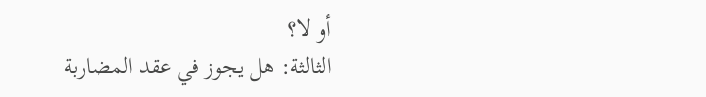أو لا؟
الثالثة: هل يجوز في عقد المضاربة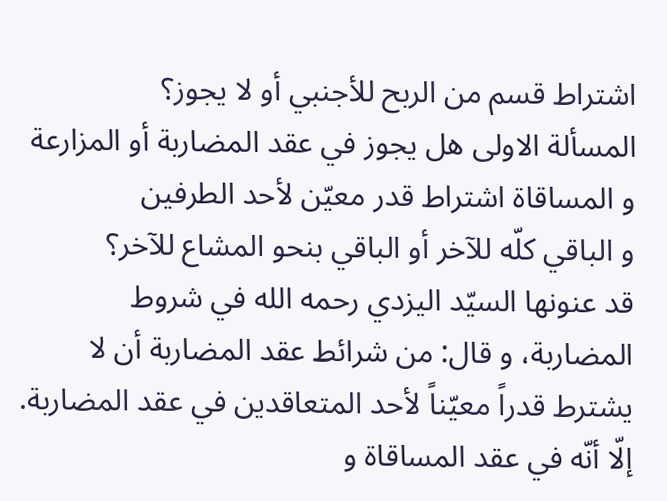اشتراط قسم من الربح للأجنبي أو لا يجوز؟
المسألة الاولى هل يجوز في عقد المضاربة أو المزارعة و المساقاة اشتراط قدر معيّن لأحد الطرفين
و الباقي كلّه للآخر أو الباقي بنحو المشاع للآخر؟
قد عنونها السيّد اليزدي رحمه الله في شروط المضاربة، و قال: من شرائط عقد المضاربة أن لا يشترط قدراً معيّناً لأحد المتعاقدين في عقد المضاربة.
إلّا أنّه في عقد المساقاة و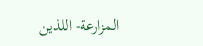المزارعة- اللذين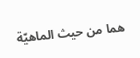هما من حيث الماهيّة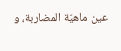عين ماهيّة المضاربة، و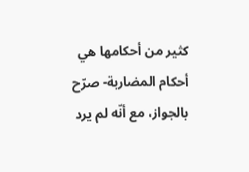كثير من أحكامها هي أحكام المضاربة- صرّح بالجواز، مع أنّه لم يرد